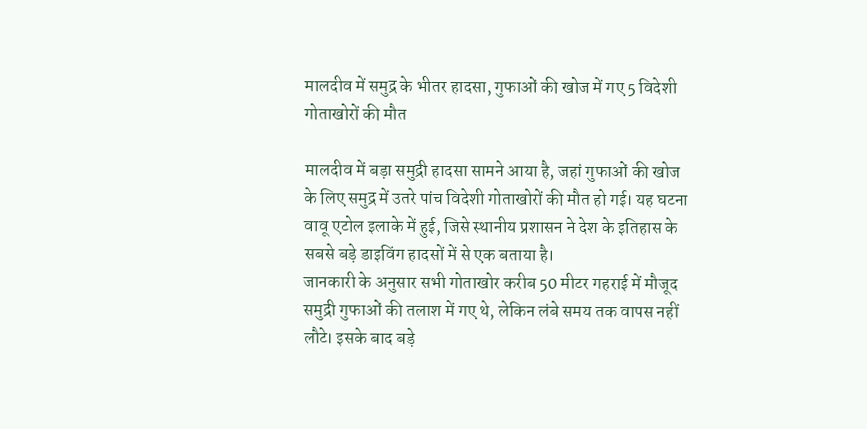मालदीव में समुद्र के भीतर हादसा, गुफाओं की खोज में गए 5 विदेशी गोताखोरों की मौत

मालदीव में बड़ा समुद्री हादसा सामने आया है, जहां गुफाओं की खोज के लिए समुद्र में उतरे पांच विदेशी गोताखोरों की मौत हो गई। यह घटना वावू एटोल इलाके में हुई, जिसे स्थानीय प्रशासन ने देश के इतिहास के सबसे बड़े डाइविंग हादसों में से एक बताया है।
जानकारी के अनुसार सभी गोताखोर करीब 50 मीटर गहराई में मौजूद समुद्री गुफाओं की तलाश में गए थे, लेकिन लंबे समय तक वापस नहीं लौटे। इसके बाद बड़े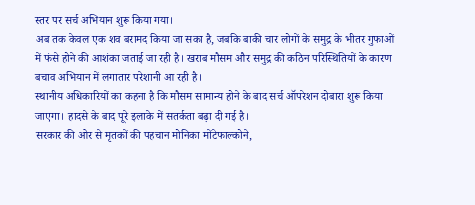स्तर पर सर्च अभियान शुरू किया गया।
अब तक केवल एक शव बरामद किया जा सका है, जबकि बाकी चार लोगों के समुद्र के भीतर गुफाओं में फंसे होने की आशंका जताई जा रही है। खराब मौसम और समुद्र की कठिन परिस्थितियों के कारण बचाव अभियान में लगातार परेशानी आ रही है।
स्थानीय अधिकारियों का कहना है कि मौसम सामान्य होने के बाद सर्च ऑपरेशन दोबारा शुरू किया जाएगा। हादसे के बाद पूरे इलाके में सतर्कता बढ़ा दी गई है।
सरकार की ओर से मृतकों की पहचान मोनिका मोंटेफाल्कोने,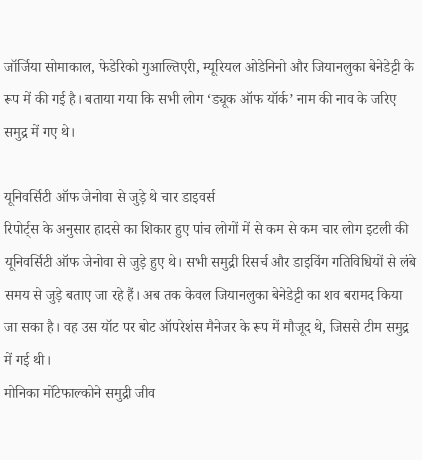जॉर्जिया सोमाकाल, फेडेरिको गुआल्तिएरी, म्यूरियल ओडेनिनो और जियानलुका बेनेडेट्टी के रूप में की गई है। बताया गया कि सभी लोग ‘ड्यूक ऑफ यॉर्क’ नाम की नाव के जरिए समुद्र में गए थे।

यूनिवर्सिटी ऑफ जेनोवा से जुड़े थे चार डाइवर्स
रिपोर्ट्स के अनुसार हादसे का शिकार हुए पांच लोगों में से कम से कम चार लोग इटली की यूनिवर्सिटी ऑफ जेनोवा से जुड़े हुए थे। सभी समुद्री रिसर्च और डाइविंग गतिविधियों से लंबे समय से जुड़े बताए जा रहे हैं। अब तक केवल जियानलुका बेनेडेट्टी का शव बरामद किया जा सका है। वह उस यॉट पर बोट ऑपरेशंस मैनेजर के रूप में मौजूद थे, जिससे टीम समुद्र में गई थी।
मोनिका मोंटेफाल्कोने समुद्री जीव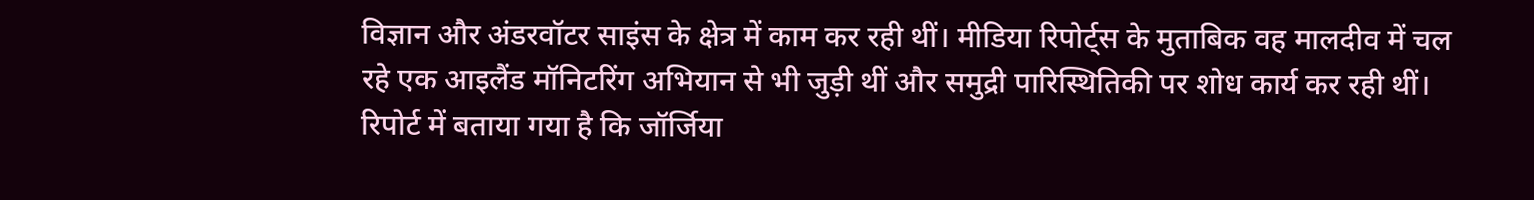विज्ञान और अंडरवॉटर साइंस के क्षेत्र में काम कर रही थीं। मीडिया रिपोर्ट्स के मुताबिक वह मालदीव में चल रहे एक आइलैंड मॉनिटरिंग अभियान से भी जुड़ी थीं और समुद्री पारिस्थितिकी पर शोध कार्य कर रही थीं।
रिपोर्ट में बताया गया है कि जॉर्जिया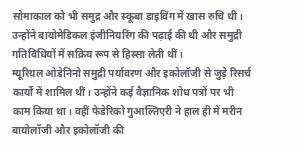सोमाकाल को भी समुद्र और स्कूबा डाइविंग में खास रुचि थी। उन्होंने बायोमेडिकल इंजीनियरिंग की पढ़ाई की थी और समुद्री गतिविधियों में सक्रिय रूप से हिस्सा लेती थीं।
म्यूरियल ओडेनिनो समुद्री पर्यावरण और इकोलॉजी से जुड़े रिसर्च कार्यों में शामिल थीं। उन्होंने कई वैज्ञानिक शोध पत्रों पर भी काम किया था। वहीं फेडेरिको गुआल्तिएरी ने हाल ही में मरीन बायोलॉजी और इकोलॉजी की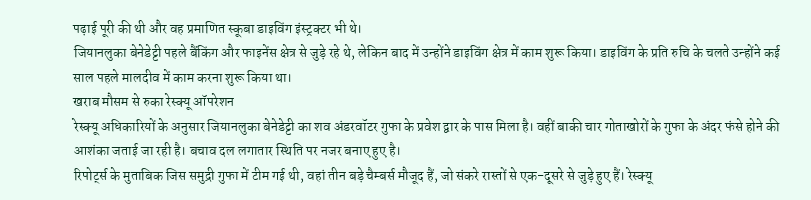पढ़ाई पूरी की थी और वह प्रमाणित स्कूबा डाइविंग इंस्ट्रक्टर भी थे।
जियानलुका बेनेडेट्टी पहले बैंकिंग और फाइनेंस क्षेत्र से जुड़े रहे थे, लेकिन बाद में उन्होंने डाइविंग क्षेत्र में काम शुरू किया। डाइविंग के प्रति रुचि के चलते उन्होंने कई साल पहले मालदीव में काम करना शुरू किया था।
खराब मौसम से रुका रेस्क्यू ऑपरेशन
रेस्क्यू अधिकारियों के अनुसार जियानलुका बेनेडेट्टी का शव अंडरवॉटर गुफा के प्रवेश द्वार के पास मिला है। वहीं बाकी चार गोताखोरों के गुफा के अंदर फंसे होने की आशंका जताई जा रही है। बचाव दल लगातार स्थिति पर नजर बनाए हुए है।
रिपोर्ट्स के मुताबिक जिस समुद्री गुफा में टीम गई थी, वहां तीन बड़े चैम्बर्स मौजूद हैं, जो संकरे रास्तों से एक-दूसरे से जुड़े हुए हैं। रेस्क्यू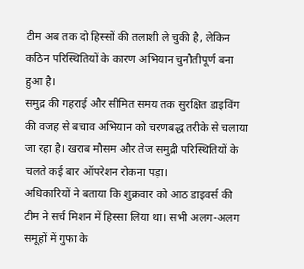टीम अब तक दो हिस्सों की तलाशी ले चुकी है, लेकिन कठिन परिस्थितियों के कारण अभियान चुनौतीपूर्ण बना हुआ है।
समुद्र की गहराई और सीमित समय तक सुरक्षित डाइविंग की वजह से बचाव अभियान को चरणबद्ध तरीके से चलाया जा रहा है। खराब मौसम और तेज समुद्री परिस्थितियों के चलते कई बार ऑपरेशन रोकना पड़ा।
अधिकारियों ने बताया कि शुक्रवार को आठ डाइवर्स की टीम ने सर्च मिशन में हिस्सा लिया था। सभी अलग-अलग समूहों में गुफा के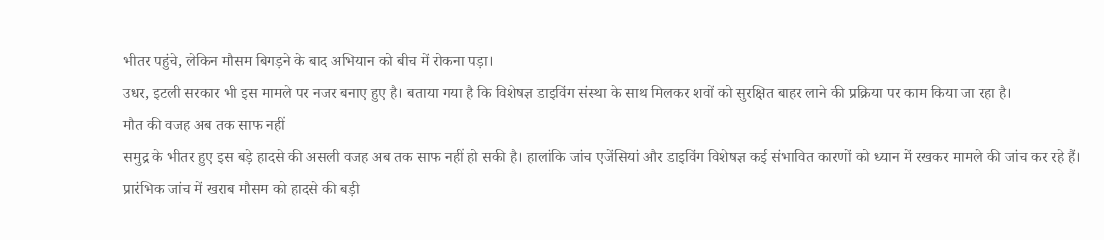भीतर पहुंचे, लेकिन मौसम बिगड़ने के बाद अभियान को बीच में रोकना पड़ा।
उधर, इटली सरकार भी इस मामले पर नजर बनाए हुए है। बताया गया है कि विशेषज्ञ डाइविंग संस्था के साथ मिलकर शवों को सुरक्षित बाहर लाने की प्रक्रिया पर काम किया जा रहा है।
मौत की वजह अब तक साफ नहीं
समुद्र के भीतर हुए इस बड़े हादसे की असली वजह अब तक साफ नहीं हो सकी है। हालांकि जांच एजेंसियां और डाइविंग विशेषज्ञ कई संभावित कारणों को ध्यान में रखकर मामले की जांच कर रहे हैं।
प्रारंभिक जांच में खराब मौसम को हादसे की बड़ी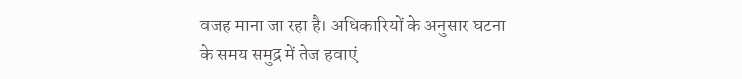वजह माना जा रहा है। अधिकारियों के अनुसार घटना के समय समुद्र में तेज हवाएं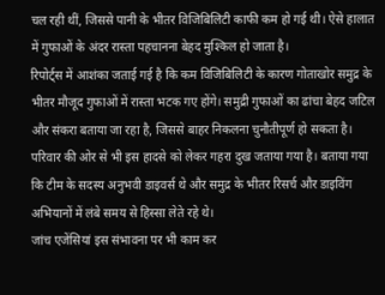चल रही थीं, जिससे पानी के भीतर विजिबिलिटी काफी कम हो गई थी। ऐसे हालात में गुफाओं के अंदर रास्ता पहचानना बेहद मुश्किल हो जाता है।
रिपोर्ट्स में आशंका जताई गई है कि कम विजिबिलिटी के कारण गोताखोर समुद्र के भीतर मौजूद गुफाओं में रास्ता भटक गए होंगे। समुद्री गुफाओं का ढांचा बेहद जटिल और संकरा बताया जा रहा है, जिससे बाहर निकलना चुनौतीपूर्ण हो सकता है।
परिवार की ओर से भी इस हादसे को लेकर गहरा दुख जताया गया है। बताया गया कि टीम के सदस्य अनुभवी डाइवर्स थे और समुद्र के भीतर रिसर्च और डाइविंग अभियानों में लंबे समय से हिस्सा लेते रहे थे।
जांच एजेंसियां इस संभावना पर भी काम कर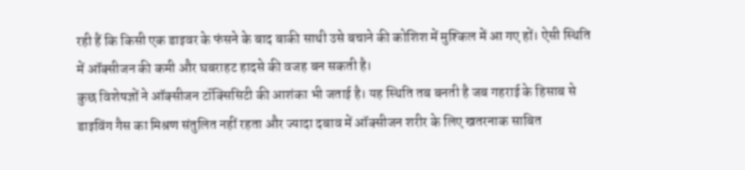रही हैं कि किसी एक डाइवर के फंसने के बाद बाकी साथी उसे बचाने की कोशिश में मुश्किल में आ गए हों। ऐसी स्थिति में ऑक्सीजन की कमी और घबराहट हादसे की वजह बन सकती है।
कुछ विशेषज्ञों ने ऑक्सीजन टॉक्सिसिटी की आशंका भी जताई है। यह स्थिति तब बनती है जब गहराई के हिसाब से डाइविंग गैस का मिश्रण संतुलित नहीं रहता और ज्यादा दबाव में ऑक्सीजन शरीर के लिए खतरनाक साबित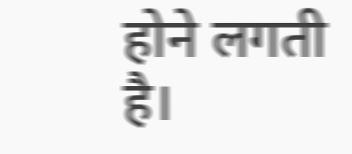होने लगती है।